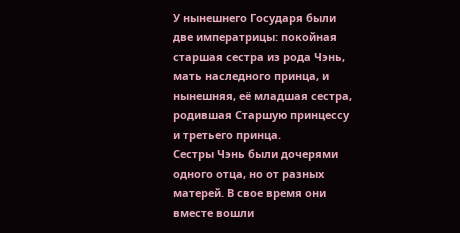У нынешнего Государя были две императрицы: покойная старшая сестра из рода Чэнь, мать наследного принца, и нынешняя, её младшая сестра, родившая Старшую принцессу и третьего принца.
Сестры Чэнь были дочерями одного отца, но от разных матерей. В свое время они вместе вошли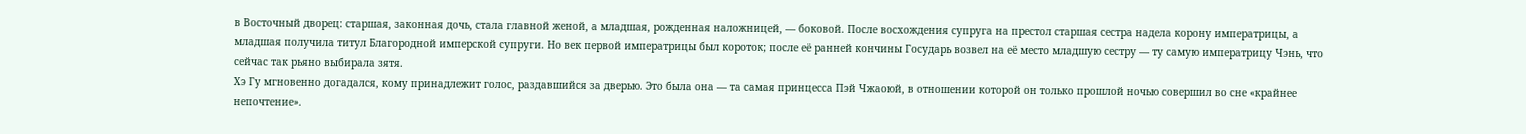в Восточный дворец: старшая, законная дочь, стала главной женой, а младшая, рожденная наложницей, — боковой. После восхождения супруга на престол старшая сестра надела корону императрицы, а младшая получила титул Благородной имперской супруги. Но век первой императрицы был короток; после её ранней кончины Государь возвел на её место младшую сестру — ту самую императрицу Чэнь, что сейчас так рьяно выбирала зятя.
Хэ Гу мгновенно догадался, кому принадлежит голос, раздавшийся за дверью. Это была она — та самая принцесса Пэй Чжаоюй, в отношении которой он только прошлой ночью совершил во сне «крайнее непочтение».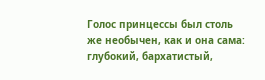Голос принцессы был столь же необычен, как и она сама: глубокий, бархатистый,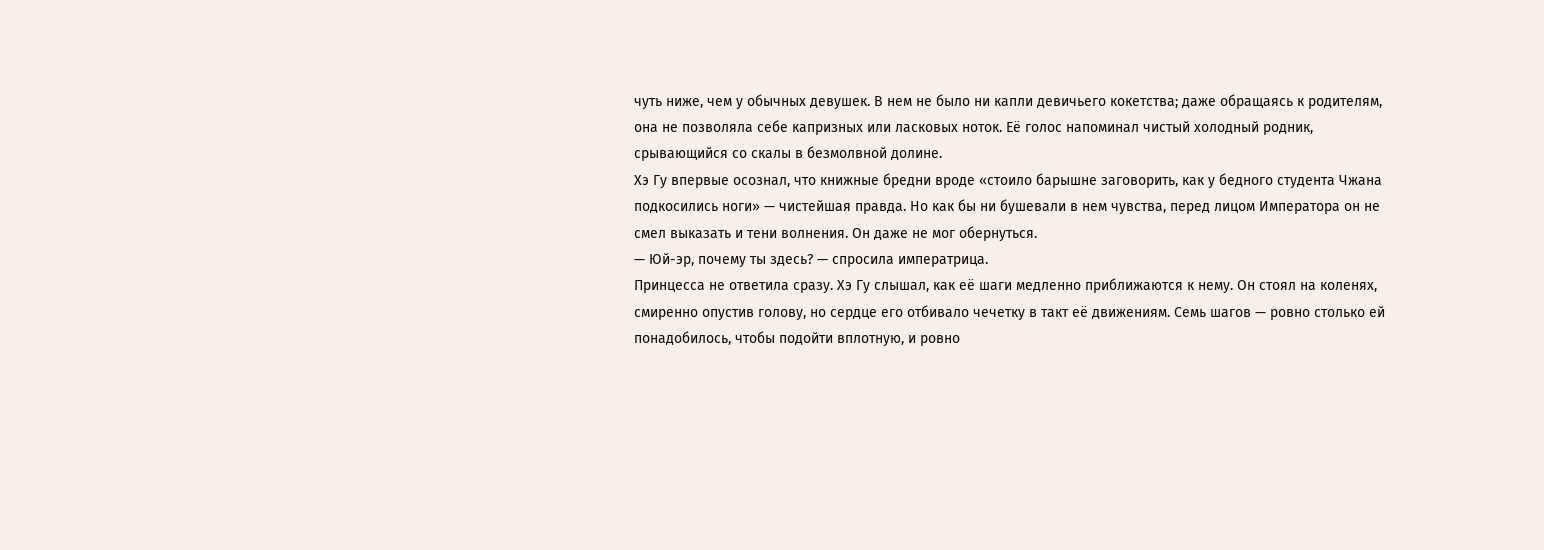чуть ниже, чем у обычных девушек. В нем не было ни капли девичьего кокетства; даже обращаясь к родителям, она не позволяла себе капризных или ласковых ноток. Её голос напоминал чистый холодный родник, срывающийся со скалы в безмолвной долине.
Хэ Гу впервые осознал, что книжные бредни вроде «стоило барышне заговорить, как у бедного студента Чжана подкосились ноги» — чистейшая правда. Но как бы ни бушевали в нем чувства, перед лицом Императора он не смел выказать и тени волнения. Он даже не мог обернуться.
— Юй-эр, почему ты здесь? — спросила императрица.
Принцесса не ответила сразу. Хэ Гу слышал, как её шаги медленно приближаются к нему. Он стоял на коленях, смиренно опустив голову, но сердце его отбивало чечетку в такт её движениям. Семь шагов — ровно столько ей понадобилось, чтобы подойти вплотную, и ровно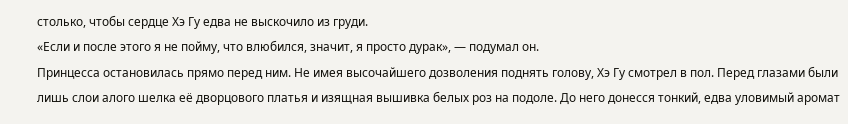столько, чтобы сердце Хэ Гу едва не выскочило из груди.
«Если и после этого я не пойму, что влюбился, значит, я просто дурак», — подумал он.
Принцесса остановилась прямо перед ним. Не имея высочайшего дозволения поднять голову, Хэ Гу смотрел в пол. Перед глазами были лишь слои алого шелка её дворцового платья и изящная вышивка белых роз на подоле. До него донесся тонкий, едва уловимый аромат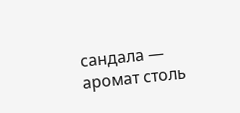сандала — аромат столь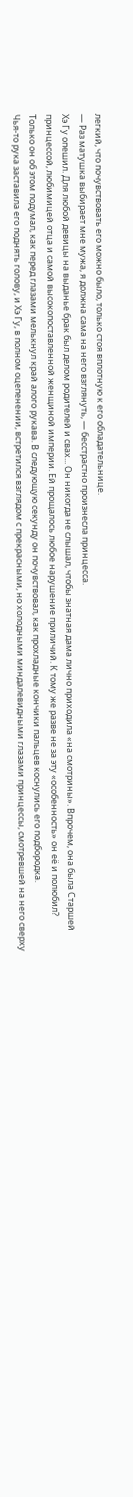легкий, что почувствовать его можно было, только стоя вплотную к его обладательнице.
— Раз матушка выбирает мне мужа, я должна сама на него взглянуть, — бесстрастно произнесла принцесса.
Хэ Гу опешил. Для любой девицы на выданье брак был делом родителей и свах... Он никогда не слышал, чтобы знатная дама лично приходила «на смотрины». Впрочем, она была Старшей принцессой, любимицей отца и самой высокопоставленной женщиной империи. Ей прощалось любое нарушение приличий. К тому же разве не за эту «особенность» он её и полюбил?
Только он об этом подумал, как перед глазами мелькнул край алого рукава. В следующую секунду он почувствовал, как прохладные кончики пальцев коснулись его подбородка.
Чья-то рука заставила его поднять голову, и Хэ Гу, в полном оцепенении, встретился взглядом с прекрасными, но холодными миндалевидными глазами принцессы, смотревшей на него сверху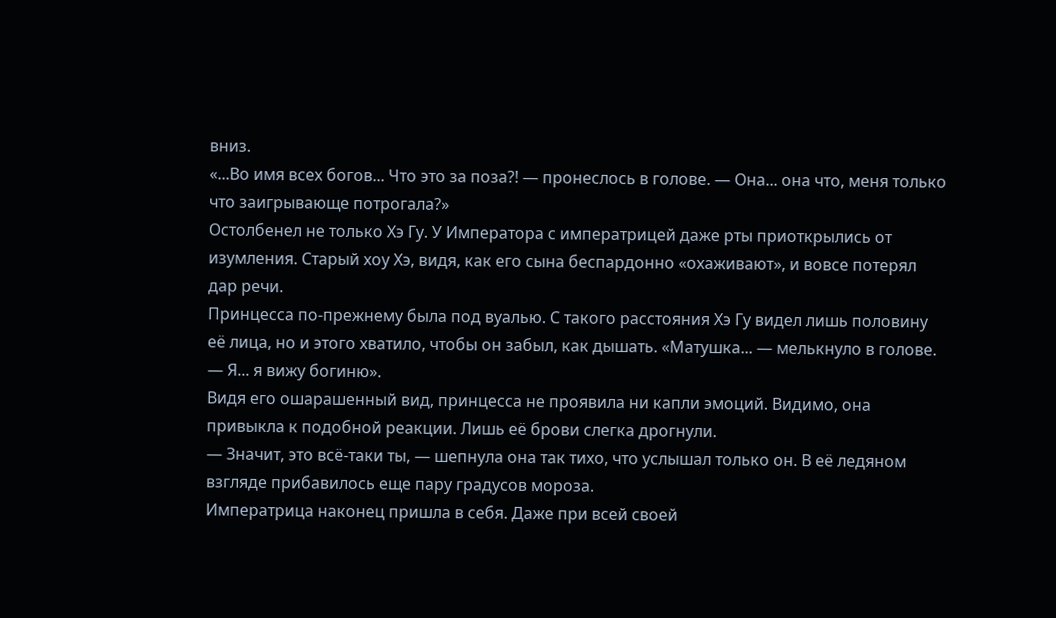вниз.
«...Во имя всех богов... Что это за поза?! — пронеслось в голове. — Она... она что, меня только что заигрывающе потрогала?»
Остолбенел не только Хэ Гу. У Императора с императрицей даже рты приоткрылись от изумления. Старый хоу Хэ, видя, как его сына беспардонно «охаживают», и вовсе потерял дар речи.
Принцесса по-прежнему была под вуалью. С такого расстояния Хэ Гу видел лишь половину её лица, но и этого хватило, чтобы он забыл, как дышать. «Матушка... — мелькнуло в голове. — Я... я вижу богиню».
Видя его ошарашенный вид, принцесса не проявила ни капли эмоций. Видимо, она привыкла к подобной реакции. Лишь её брови слегка дрогнули.
— Значит, это всё-таки ты, — шепнула она так тихо, что услышал только он. В её ледяном взгляде прибавилось еще пару градусов мороза.
Императрица наконец пришла в себя. Даже при всей своей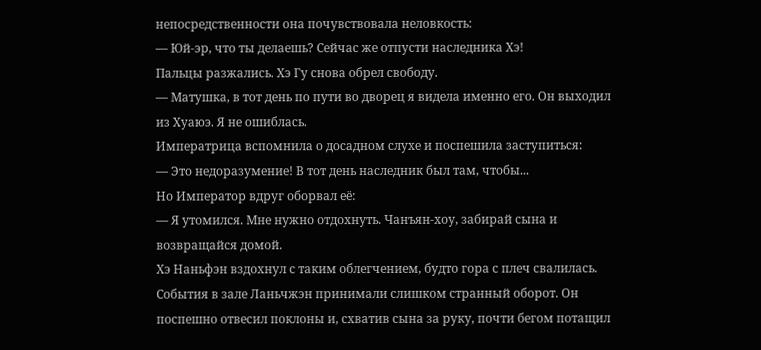непосредственности она почувствовала неловкость:
— Юй-эр, что ты делаешь? Сейчас же отпусти наследника Хэ!
Пальцы разжались. Хэ Гу снова обрел свободу.
— Матушка, в тот день по пути во дворец я видела именно его. Он выходил из Хуаюэ. Я не ошиблась.
Императрица вспомнила о досадном слухе и поспешила заступиться:
— Это недоразумение! В тот день наследник был там, чтобы...
Но Император вдруг оборвал её:
— Я утомился. Мне нужно отдохнуть. Чанъян-хоу, забирай сына и возвращайся домой.
Хэ Наньфэн вздохнул с таким облегчением, будто гора с плеч свалилась. События в зале Ланьчжэн принимали слишком странный оборот. Он поспешно отвесил поклоны и, схватив сына за руку, почти бегом потащил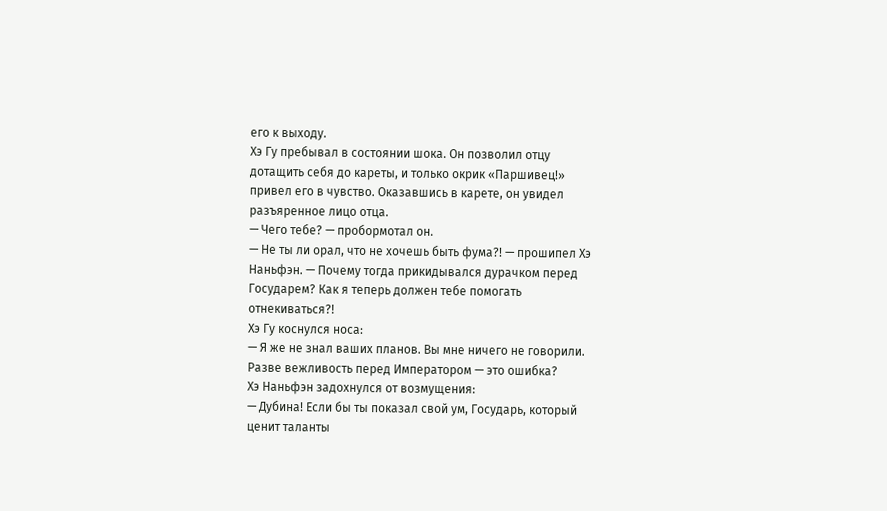его к выходу.
Хэ Гу пребывал в состоянии шока. Он позволил отцу дотащить себя до кареты, и только окрик «Паршивец!» привел его в чувство. Оказавшись в карете, он увидел разъяренное лицо отца.
— Чего тебе? — пробормотал он.
— Не ты ли орал, что не хочешь быть фума?! — прошипел Хэ Наньфэн. — Почему тогда прикидывался дурачком перед Государем? Как я теперь должен тебе помогать отнекиваться?!
Хэ Гу коснулся носа:
— Я же не знал ваших планов. Вы мне ничего не говорили. Разве вежливость перед Императором — это ошибка?
Хэ Наньфэн задохнулся от возмущения:
— Дубина! Если бы ты показал свой ум, Государь, который ценит таланты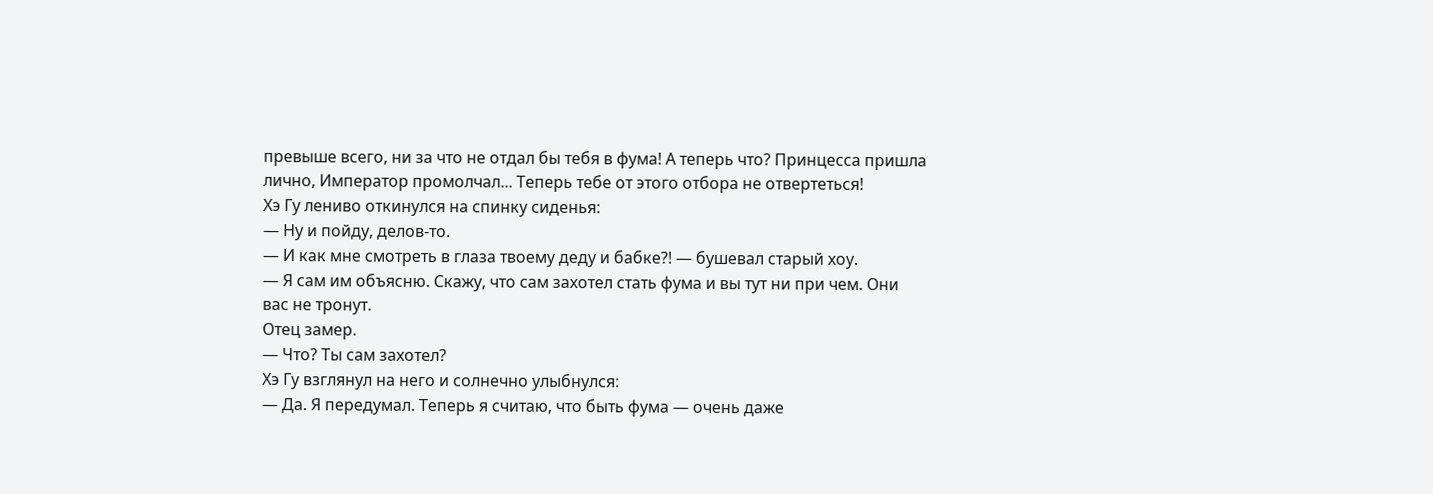превыше всего, ни за что не отдал бы тебя в фума! А теперь что? Принцесса пришла лично, Император промолчал... Теперь тебе от этого отбора не отвертеться!
Хэ Гу лениво откинулся на спинку сиденья:
— Ну и пойду, делов-то.
— И как мне смотреть в глаза твоему деду и бабке?! — бушевал старый хоу.
— Я сам им объясню. Скажу, что сам захотел стать фума и вы тут ни при чем. Они вас не тронут.
Отец замер.
— Что? Ты сам захотел?
Хэ Гу взглянул на него и солнечно улыбнулся:
— Да. Я передумал. Теперь я считаю, что быть фума — очень даже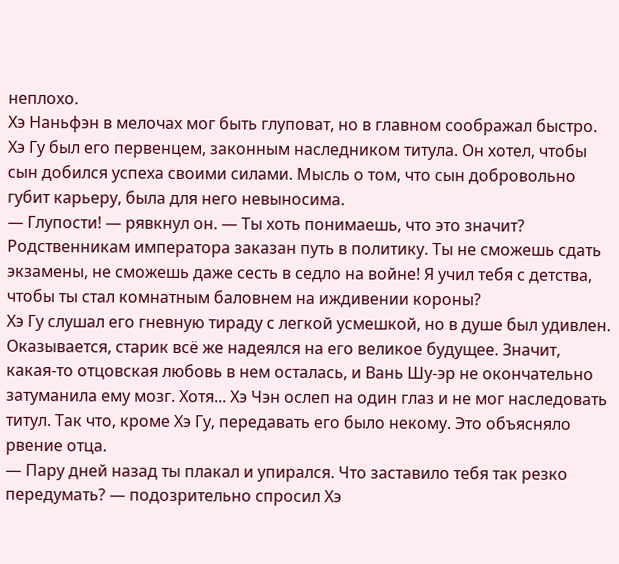неплохо.
Хэ Наньфэн в мелочах мог быть глуповат, но в главном соображал быстро. Хэ Гу был его первенцем, законным наследником титула. Он хотел, чтобы сын добился успеха своими силами. Мысль о том, что сын добровольно губит карьеру, была для него невыносима.
— Глупости! — рявкнул он. — Ты хоть понимаешь, что это значит? Родственникам императора заказан путь в политику. Ты не сможешь сдать экзамены, не сможешь даже сесть в седло на войне! Я учил тебя с детства, чтобы ты стал комнатным баловнем на иждивении короны?
Хэ Гу слушал его гневную тираду с легкой усмешкой, но в душе был удивлен. Оказывается, старик всё же надеялся на его великое будущее. Значит, какая-то отцовская любовь в нем осталась, и Вань Шу-эр не окончательно затуманила ему мозг. Хотя... Хэ Чэн ослеп на один глаз и не мог наследовать титул. Так что, кроме Хэ Гу, передавать его было некому. Это объясняло рвение отца.
— Пару дней назад ты плакал и упирался. Что заставило тебя так резко передумать? — подозрительно спросил Хэ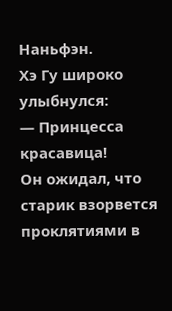Наньфэн.
Хэ Гу широко улыбнулся:
— Принцесса красавица!
Он ожидал, что старик взорвется проклятиями в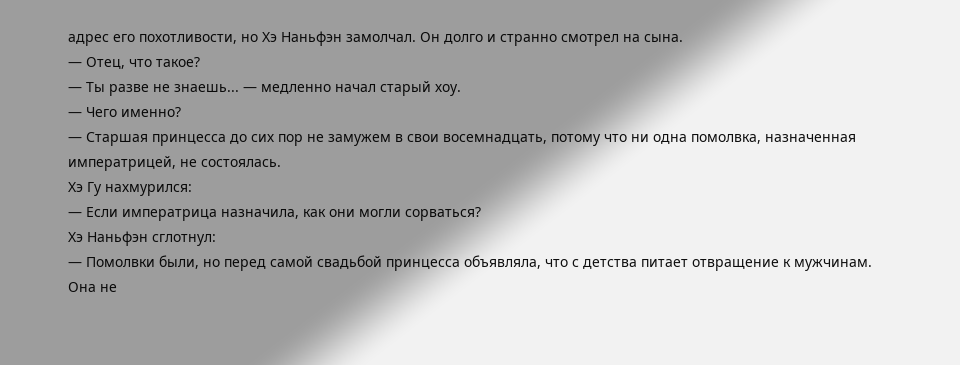адрес его похотливости, но Хэ Наньфэн замолчал. Он долго и странно смотрел на сына.
— Отец, что такое?
— Ты разве не знаешь... — медленно начал старый хоу.
— Чего именно?
— Старшая принцесса до сих пор не замужем в свои восемнадцать, потому что ни одна помолвка, назначенная императрицей, не состоялась.
Хэ Гу нахмурился:
— Если императрица назначила, как они могли сорваться?
Хэ Наньфэн сглотнул:
— Помолвки были, но перед самой свадьбой принцесса объявляла, что с детства питает отвращение к мужчинам. Она не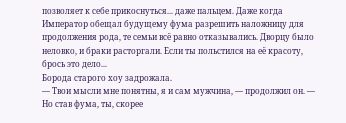позволяет к себе прикоснуться... даже пальцем. Даже когда Император обещал будущему фума разрешить наложницу для продолжения рода, те семьи всё равно отказывались. Дворцу было неловко, и браки расторгали. Если ты польстился на её красоту, брось это дело...
Борода старого хоу задрожала.
— Твои мысли мне понятны, я и сам мужчина, — продолжил он. — Но став фума, ты, скорее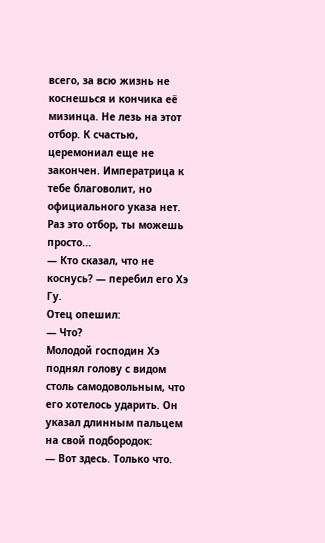всего, за всю жизнь не коснешься и кончика её мизинца. Не лезь на этот отбор. К счастью, церемониал еще не закончен. Императрица к тебе благоволит, но официального указа нет. Раз это отбор, ты можешь просто...
— Кто сказал, что не коснусь? — перебил его Хэ Гу.
Отец опешил:
— Что?
Молодой господин Хэ поднял голову с видом столь самодовольным, что его хотелось ударить. Он указал длинным пальцем на свой подбородок:
— Вот здесь. Только что.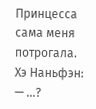Принцесса сама меня потрогала.
Хэ Наньфэн:
— ...?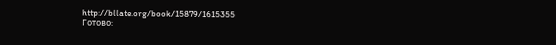http://bllate.org/book/15879/1615355
Готово: